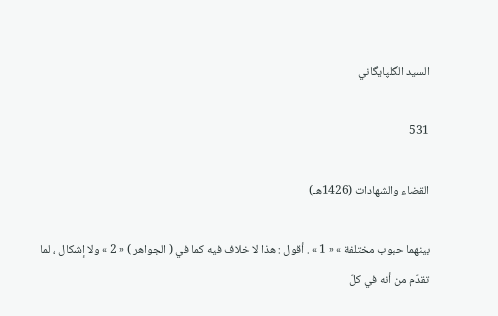السيد الگلپايگاني

531

القضاء والشهادات (1426هـ)

بينهما حبوب مختلفة » « 1 » . أقول : هذا لا خلاف فيه كما في ( الجواهر ) « 2 » ولا إشكال ، لما تقدّم من أنه في كلّ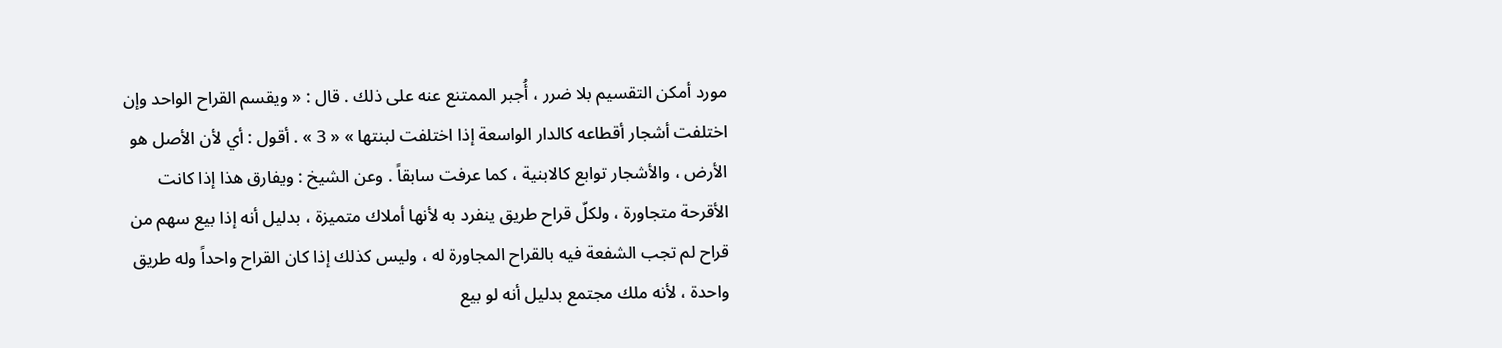مورد أمكن التقسيم بلا ضرر ، أُجبر الممتنع عنه على ذلك . قال : « ويقسم القراح الواحد وإن اختلفت أشجار أقطاعه كالدار الواسعة إذا اختلفت لبنتها » « 3 » . أقول : أي لأن الأصل هو الأرض ، والأشجار توابع كالابنية ، كما عرفت سابقاً . وعن الشيخ : ويفارق هذا إذا كانت الأقرحة متجاورة ، ولكلّ قراح طريق ينفرد به لأنها أملاك متميزة ، بدليل أنه إذا بيع سهم من قراح لم تجب الشفعة فيه بالقراح المجاورة له ، وليس كذلك إذا كان القراح واحداً وله طريق واحدة ، لأنه ملك مجتمع بدليل أنه لو بيع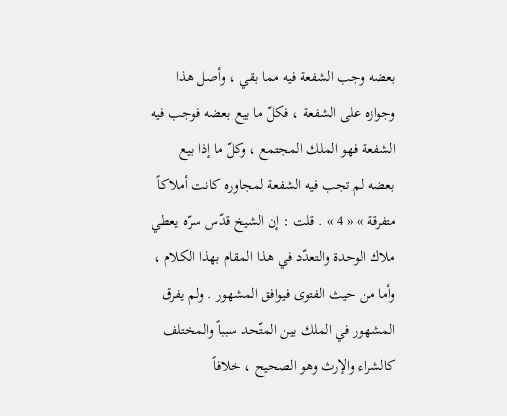بعضه وجب الشفعة فيه مما بقي ، وأصل هذا وجوازه على الشفعة ، فكلّ ما بيع بعضه فوجب فيه الشفعة فهو الملك المجتمع ، وكلّ ما إذا بيع بعضه لم تجب فيه الشفعة لمجاوره كانت أملاكاً متفرقة » « 4 » . قلت : إن الشيخ قدّس سرّه يعطي ملاك الوحدة والتعدّد في هذا المقام بهذا الكلام ، وأما من حيث الفتوى فيوافق المشهور . ولم يفرق المشهور في الملك بين المتّحد سبباً والمختلف كالشراء والإرث وهو الصحيح ، خلافاً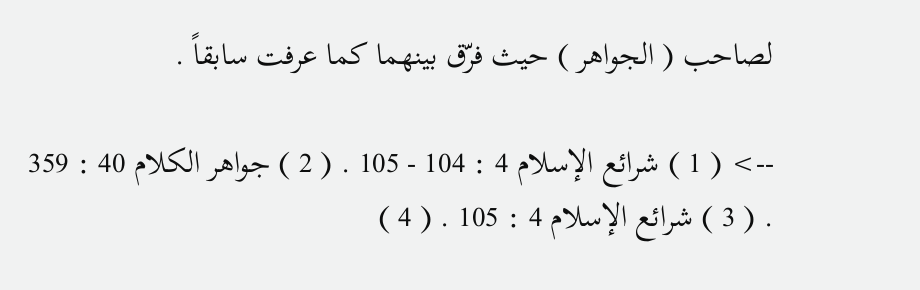لصاحب ( الجواهر ) حيث فرّق بينهما كما عرفت سابقاً .

--> ( 1 ) شرائع الإسلام 4 : 104 - 105 . ( 2 ) جواهر الكلام 40 : 359 . ( 3 ) شرائع الإسلام 4 : 105 . ( 4 )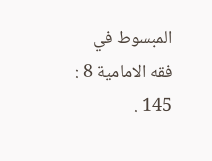المبسوط في فقه الامامية 8 : 145 .